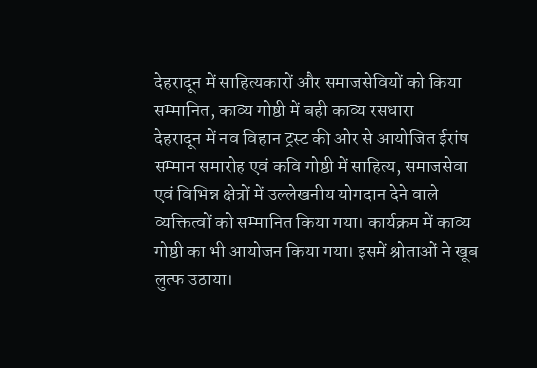देहरादून में साहित्यकारों और समाजसेवियों को किया सम्मानित, काव्य गोष्ठी में बही काव्य रसधारा
देहरादून में नव विहान ट्रस्ट की ओर से आयोजित ईरांष सम्मान समारोह एवं कवि गोष्ठी में साहित्य, समाजसेवा एवं विभिन्न क्षेत्रों में उल्लेखनीय योगदान देने वाले व्यक्तित्वों को सम्मानित किया गया। कार्यक्रम में काव्य गोष्ठी का भी आयोजन किया गया। इसमें श्रोताओं ने खूब लुत्फ उठाया।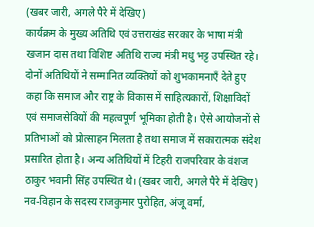(खबर जारी, अगले पैरे में देखिए)
कार्यक्रम के मुख्य अतिथि एवं उत्तराखंड सरकार के भाषा मंत्री खजान दास तथा विशिष्ट अतिथि राज्य मंत्री मधु भट्ट उपस्थित रहे। दोनों अतिथियों ने सम्मानित व्यक्तियों को शुभकामनाएँ देते हुए कहा कि समाज और राष्ट्र के विकास में साहित्यकारों, शिक्षाविदों एवं समाजसेवियों की महत्वपूर्ण भूमिका होती है। ऐसे आयोजनों से प्रतिभाओं को प्रोत्साहन मिलता है तथा समाज में सकारात्मक संदेश प्रसारित होता है। अन्य अतिथियों में टिहरी राजपरिवार के वंशज ठाकुर भवानी सिंह उपस्थित थे। (खबर जारी, अगले पैरे में देखिए)
नव-विहान के सदस्य राजकुमार पुरोहित, अंजू वर्मा,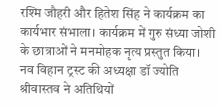रश्मि जौहरी और हितेश सिंह ने कार्यक्रम का कार्यभार संभाला। कार्यक्रम में गुरु संध्या जोशी के छात्राओं ने मनमोहक नृत्य प्रस्तुत किया। नव विहान ट्रस्ट की अध्यक्षा डॉ ज्योति श्रीवास्तव ने अतिथियों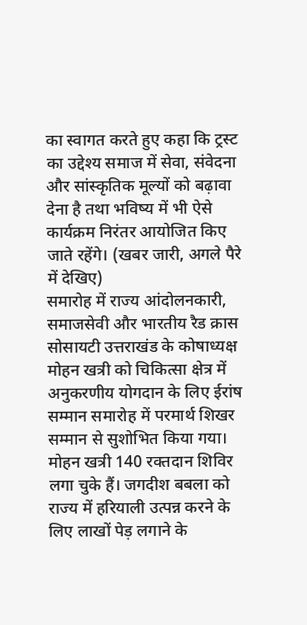का स्वागत करते हुए कहा कि ट्रस्ट का उद्देश्य समाज में सेवा, संवेदना और सांस्कृतिक मूल्यों को बढ़ावा देना है तथा भविष्य में भी ऐसे कार्यक्रम निरंतर आयोजित किए जाते रहेंगे। (खबर जारी, अगले पैरे में देखिए)
समारोह में राज्य आंदोलनकारी, समाजसेवी और भारतीय रैड क्रास सोसायटी उत्तराखंड के कोषाध्यक्ष मोहन खत्री को चिकित्सा क्षेत्र में अनुकरणीय योगदान के लिए ईरांष सम्मान समारोह में परमार्थ शिखर सम्मान से सुशोभित किया गया। मोहन खत्री 140 रक्तदान शिविर लगा चुके हैं। जगदीश बबला को राज्य में हरियाली उत्पन्न करने के लिए लाखों पेड़ लगाने के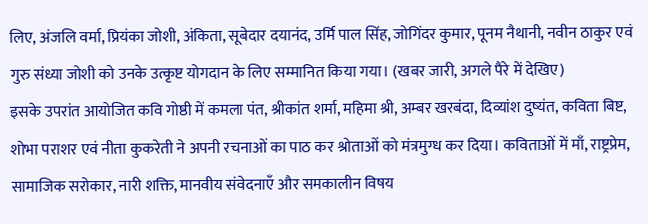लिए, अंजलि वर्मा, प्रियंका जोशी, अंकिता, सूबेदार दयानंद, उर्मि पाल सिंह, जोगिंदर कुमार, पूनम नैथानी, नवीन ठाकुर एवं गुरु संध्या जोशी को उनके उत्कृष्ट योगदान के लिए सम्मानित किया गया। (खबर जारी, अगले पैरे में देखिए)
इसके उपरांत आयोजित कवि गोष्ठी में कमला पंत, श्रीकांत शर्मा, महिमा श्री, अम्बर खरबंदा, दिव्यांश दुष्यंत, कविता बिष्ट, शोभा पराशर एवं नीता कुकरेती ने अपनी रचनाओं का पाठ कर श्रोताओं को मंत्रमुग्ध कर दिया। कविताओं में माँ, राष्ट्रप्रेम, सामाजिक सरोकार, नारी शक्ति, मानवीय संवेदनाएँ और समकालीन विषय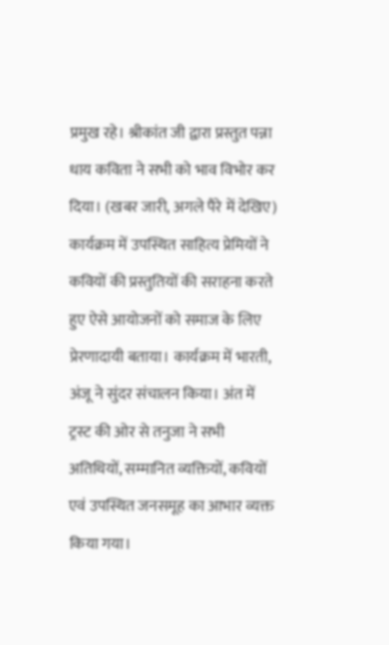प्रमुख रहे। श्रीकांत जी द्वारा प्रस्तुत पन्ना धाय कविता ने सभी को भाव विभोर कर दिया। (खबर जारी, अगले पैरे में देखिए)
कार्यक्रम में उपस्थित साहित्य प्रेमियों ने कवियों की प्रस्तुतियों की सराहना करते हुए ऐसे आयोजनों को समाज के लिए प्रेरणादायी बताया। कार्यक्रम में भारती, अंजू ने सुंदर संचालन किया। अंत में ट्रस्ट की ओर से तनुजा ने सभी अतिथियों, सम्मानित व्यक्तियों, कवियों एवं उपस्थित जनसमूह का आभार व्यक्त किया गया।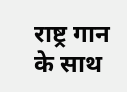राष्ट्र गान के साथ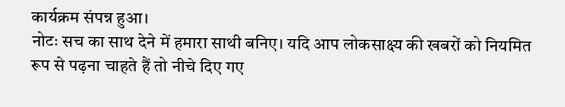कार्यक्रम संपन्न हुआ।
नोटः सच का साथ देने में हमारा साथी बनिए। यदि आप लोकसाक्ष्य की खबरों को नियमित रूप से पढ़ना चाहते हैं तो नीचे दिए गए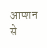आप्शन से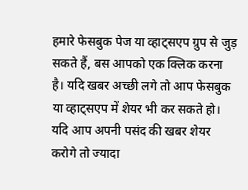हमारे फेसबुक पेज या व्हाट्सएप ग्रुप से जुड़ सकते हैं, बस आपको एक क्लिक करना है। यदि खबर अच्छी लगे तो आप फेसबुक या व्हाट्सएप में शेयर भी कर सकते हो। यदि आप अपनी पसंद की खबर शेयर करोगे तो ज्यादा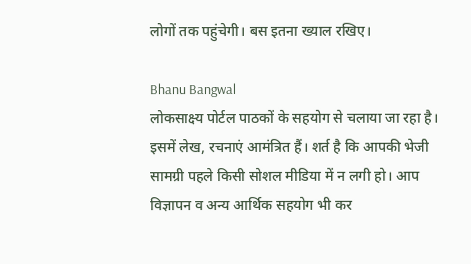लोगों तक पहुंचेगी। बस इतना ख्याल रखिए।

Bhanu Bangwal
लोकसाक्ष्य पोर्टल पाठकों के सहयोग से चलाया जा रहा है। इसमें लेख, रचनाएं आमंत्रित हैं। शर्त है कि आपकी भेजी सामग्री पहले किसी सोशल मीडिया में न लगी हो। आप विज्ञापन व अन्य आर्थिक सहयोग भी कर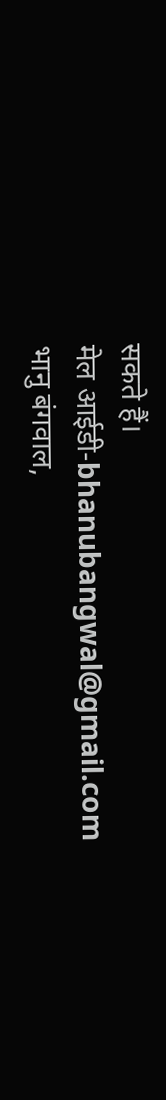सकते हैं।
मेल आईडी-bhanubangwal@gmail.com
भानु बंगवाल,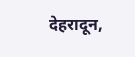देहरादून,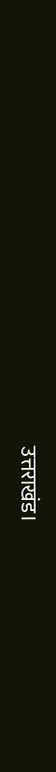उत्तराखंड।